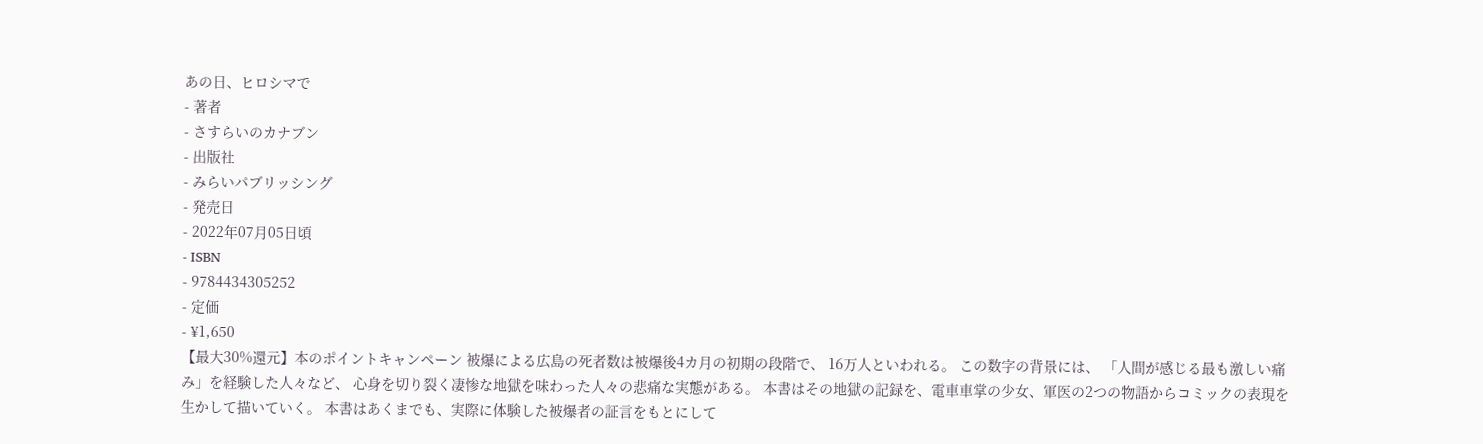あの日、ヒロシマで
- 著者
- さすらいのカナブン
- 出版社
- みらいパブリッシング
- 発売日
- 2022年07月05日頃
- ISBN
- 9784434305252
- 定価
- ¥1,650
【最大30%還元】本のポイントキャンペーン 被爆による広島の死者数は被爆後4カ月の初期の段階で、 16万人といわれる。 この数字の背景には、 「人間が感じる最も激しい痛み」を経験した人々など、 心身を切り裂く凄惨な地獄を味わった人々の悲痛な実態がある。 本書はその地獄の記録を、電車車掌の少女、軍医の2つの物語からコミックの表現を生かして描いていく。 本書はあくまでも、実際に体験した被爆者の証言をもとにして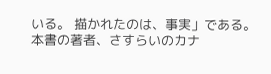いる。 描かれたのは、事実」である。 本書の著者、さすらいのカナ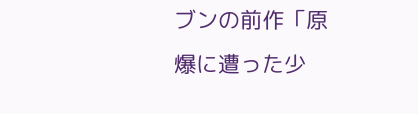ブンの前作「原爆に遭った少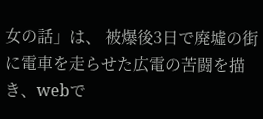女の話」は、 被爆後3日で廃墟の街に電車を走らせた広電の苦闘を描き、webで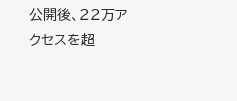公開後、22万アクセスを超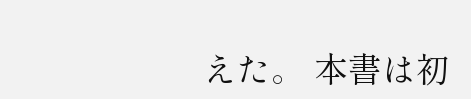えた。 本書は初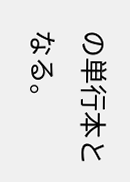の単行本となる。